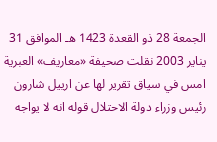الجمعة 28 ذو القعدة 1423 هـ الموافق 31 يناير 2003 نقلت صحيفة «معاريف» العبرية امس في سياق تقرير لها عن ارييل شارون رئيس وزراء دولة الاحتلال قوله انه لا يواجه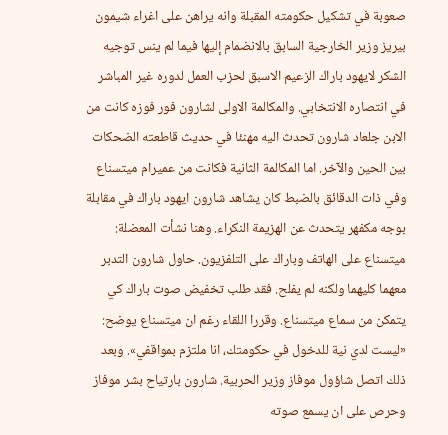صعوبة في تشكيل حكومته المقبلة وانه يراهن على اغراء شيمون بيريز وزير الخارجية السابق بالانضمام إليها فيما لم ينس توجيه الشكر لايهود باراك الزعيم الاسبق لحزب العمل لدوره غير المباشر في انتصاره الانتخابي. والمكالمة الاولى لشارون فور فوزه كانت من الابن جلعاد شارون تحدث اليه مهنئا في حديث قاطعته الضحكات بين الحين والآخر. اما المكالمة الثانية فكانت من عميرام ميتسناع وفي ذات الدقائق بالضبط كان يشاهد شارون ايهود باراك في مقابلة بوجه مكفهر يتحدث عن الهزيمة النكراء. وهنا نشأت المعضلة: ميتسناع على الهاتف وباراك على التلفزيون. حاول شارون التدبر معهما كليهما ولكنه لم يفلح. فقد طلب تخفيض صوت باراك كي يتمكن من سماع ميتسناع. وقررا اللقاء رغم ان ميتسناع يوضح: «ليست لدي نية للدخول في حكومتك، انا ملتزم بمواقفي». وبعد ذلك اتصل شاؤول موفاز وزير الحربية. شارون بارتياح بشر موفاز وحرص على ان يسمع صوته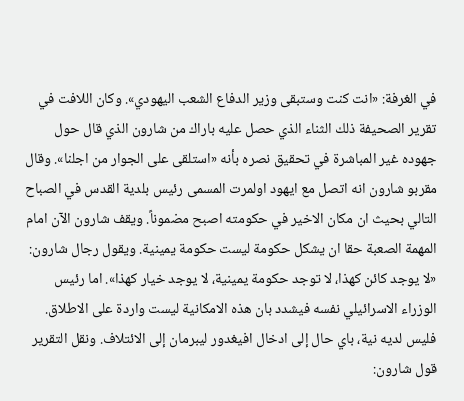في الغرفة: «انت كنت وستبقى وزير الدفاع الشعب اليهودي». وكان اللافت في تقرير الصحيفة ذلك الثناء الذي حصل عليه باراك من شارون الذي قال حول جهوده غير المباشرة في تحقيق نصره بأنه «استلقى على الجوار من اجلنا». وقال مقربو شارون انه اتصل مع ايهود اولمرت المسمى رئيس بلدية القدس في الصباح التالي بحيث ان مكان الاخير في حكومته اصبح مضموناً. ويقف شارون الآن امام المهمة الصعبة حقا ان يشكل حكومة ليست حكومة يمينية. ويقول رجال شارون: «لا يوجد كائن كهذا، لا توجد حكومة يمينية، لا يوجد خيار كهذا». اما رئيس الوزراء الاسرائيلي نفسه فيشدد بان هذه الامكانية ليست واردة على الاطلاق. فليس لديه نية، باي حال إلى ادخال افيغدور ليبرمان إلى الائتلاف. ونقل التقرير قول شارون: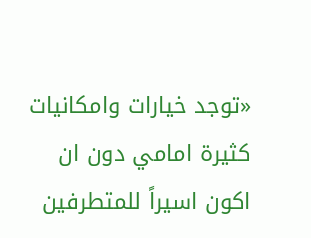«توجد خيارات وامكانيات كثيرة امامي دون ان اكون اسيراً للمتطرفين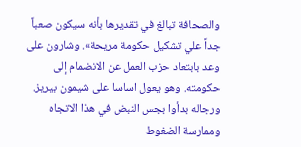والصحافة تبالغ في تقديرها بأنه سيكون صعباً جداً علي تشكيل حكومة مريحة». وشارون على وعد بابتعاد حزب العمل عن الانضمام إلى حكومته. وهو يعول اساسا على شيمون بيريز. ورجاله بدأوا بجس النبض في هذا الاتجاه وممارسة الضغوط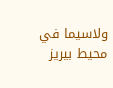ولاسيما في محيط بيريز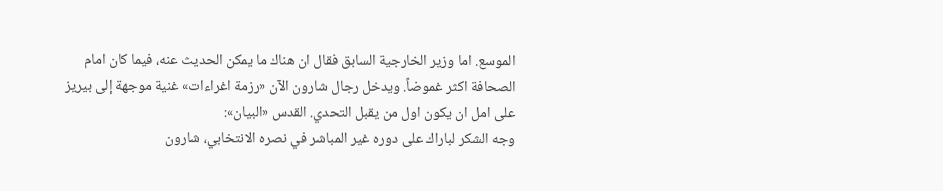الموسع. اما وزير الخارجية السابق فقال ان هناك ما يمكن الحديث عنه، فيما كان امام الصحافة اكثر غموضاً. ويدخل رجال شارون الآن «رزمة اغراءات» غنية موجهة إلى بيريز على امل ان يكون اول من يقبل التحدي. القدس «البيان»:
وجه الشكر لباراك على دوره غير المباشر في نصره الانتخابي، شارون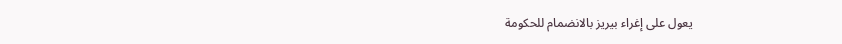يعول على إغراء بيريز بالانضمام للحكومة